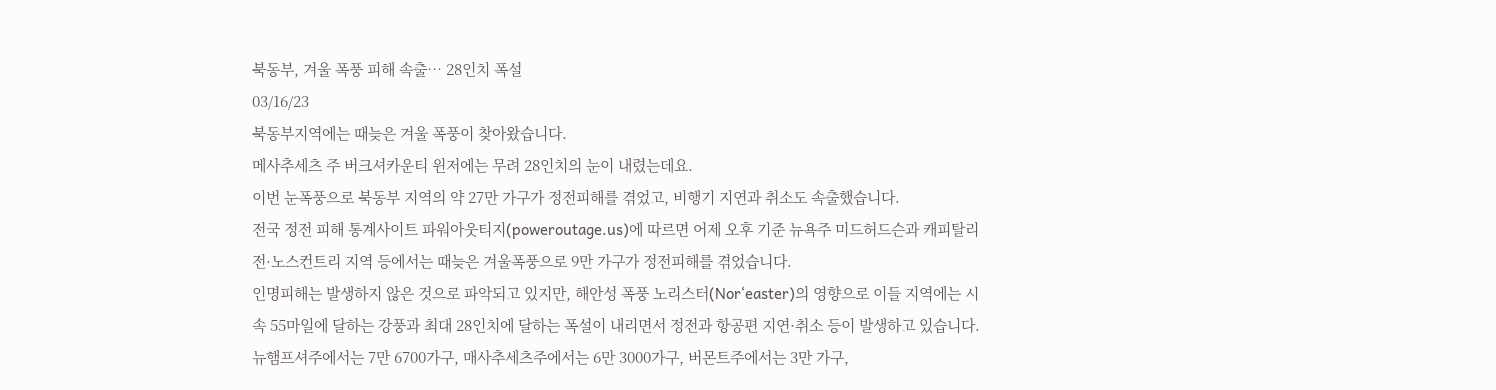북동부, 겨울 폭풍 피해 속출… 28인치 폭설
03/16/23
북동부지역에는 때늦은 겨울 폭풍이 찾아왔습니다.
메사추세츠 주 버크셔카운티 윈저에는 무려 28인치의 눈이 내렸는데요.
이번 눈폭풍으로 북동부 지역의 약 27만 가구가 정전피해를 겪었고, 비행기 지연과 취소도 속출했습니다.
전국 정전 피해 통계사이트 파워아웃티지(poweroutage.us)에 따르면 어제 오후 기준 뉴욕주 미드허드슨과 캐피탈리전·노스컨트리 지역 등에서는 때늦은 겨울폭풍으로 9만 가구가 정전피해를 겪었습니다.
인명피해는 발생하지 않은 것으로 파악되고 있지만, 해안성 폭풍 노리스터(Nor‘easter)의 영향으로 이들 지역에는 시속 55마일에 달하는 강풍과 최대 28인치에 달하는 폭설이 내리면서 정전과 항공편 지연·취소 등이 발생하고 있습니다.
뉴햄프셔주에서는 7만 6700가구, 매사추세츠주에서는 6만 3000가구, 버몬트주에서는 3만 가구,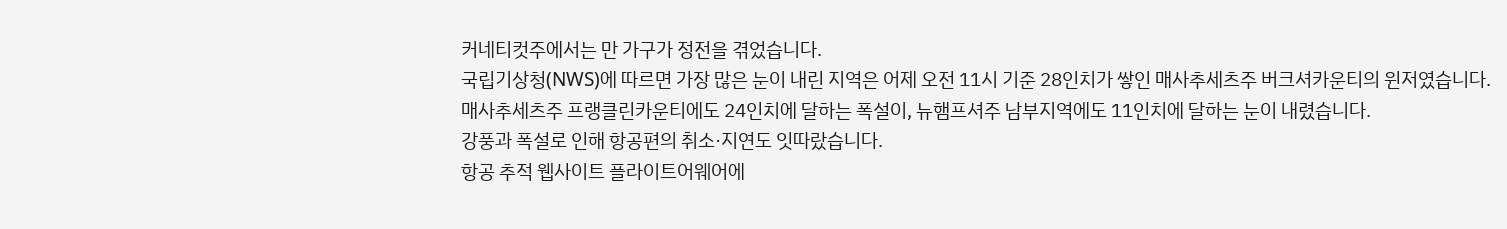커네티컷주에서는 만 가구가 정전을 겪었습니다.
국립기상청(NWS)에 따르면 가장 많은 눈이 내린 지역은 어제 오전 11시 기준 28인치가 쌓인 매사추세츠주 버크셔카운티의 윈저였습니다.
매사추세츠주 프랭클린카운티에도 24인치에 달하는 폭설이, 뉴햄프셔주 남부지역에도 11인치에 달하는 눈이 내렸습니다.
강풍과 폭설로 인해 항공편의 취소·지연도 잇따랐습니다.
항공 추적 웹사이트 플라이트어웨어에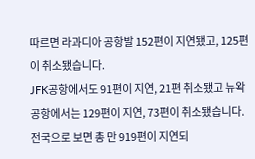따르면 라과디아 공항발 152편이 지연됐고, 125편이 취소됐습니다.
JFK공항에서도 91편이 지연, 21편 취소됐고 뉴왁공항에서는 129편이 지연, 73편이 취소됐습니다.
전국으로 보면 총 만 919편이 지연되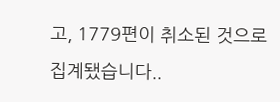고, 1779편이 취소된 것으로 집계됐습니다..